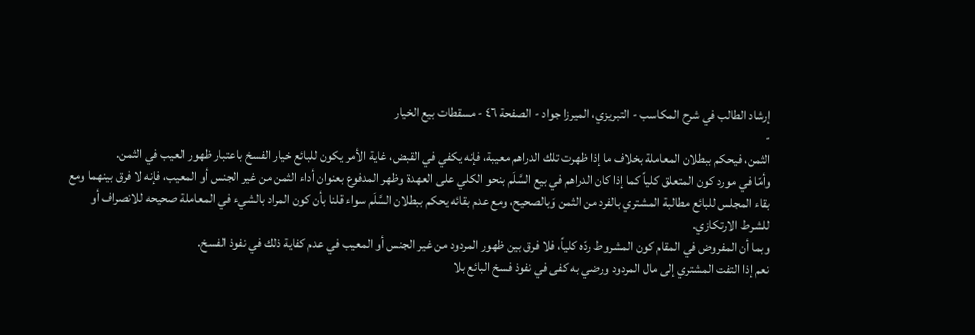إرشاد الطالب في شرح المكاسب - التبريزي، الميرزا جواد - الصفحة ٤٦ - مسقطات بيع الخيار
-
الثمن، فيحكم ببطلان المعاملة بخلاف ما إذا ظهرت تلك الدراهم معيبة، فإنه يكفي في القبض، غاية الأمر يكون للبائع خيار الفسخ باعتبار ظهور العيب في الثمن.
وأمّا في مورد كون المتعلق كلياً كما إذا كان الدراهم في بيع السَّلَم بنحو الكلي على العهدة وظهر المدفوع بعنوان أداء الثمن من غير الجنس أو المعيب، فإنه لا فرق بينهما ومع بقاء المجلس للبائع مطالبة المشتري بالفرد من الثمن وَبالصحيح، ومع عدم بقائه يحكم ببطلان السَّلَم سواء قلنا بأن كون المراد بالشيء في المعاملة صحيحه للانصراف أو للشرط الارتكازي.
وبما أن المفروض في المقام كون المشروط ردّه كلياً، فلا فرق بين ظهور المردود من غير الجنس أو المعيب في عدم كفاية ذلك في نفوذ الفسخ.
نعم إذا التفت المشتري إلى مال المردود ورضي به كفى في نفوذ فسخ البائع بلا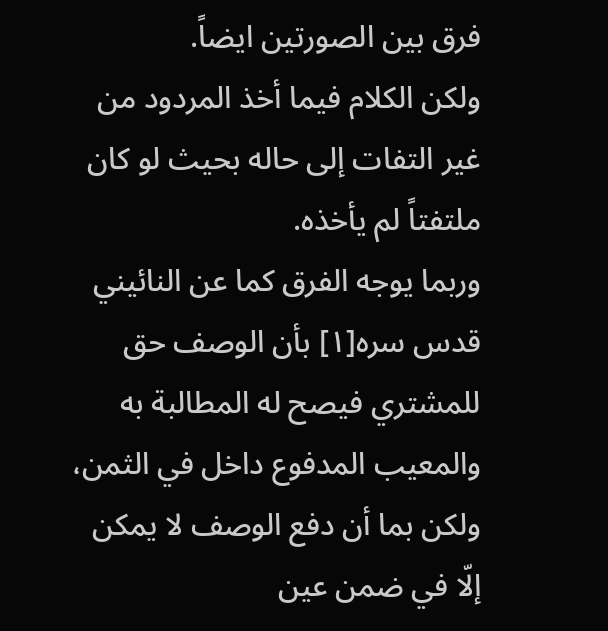فرق بين الصورتين ايضاً.
ولكن الكلام فيما أخذ المردود من غير التفات إلى حاله بحيث لو كان ملتفتاً لم يأخذه.
وربما يوجه الفرق كما عن النائيني قدس سره[١] بأن الوصف حق للمشتري فيصح له المطالبة به والمعيب المدفوع داخل في الثمن، ولكن بما أن دفع الوصف لا يمكن إلّا في ضمن عين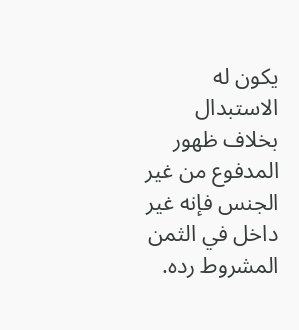يكون له الاستبدال بخلاف ظهور المدفوع من غير الجنس فإنه غير داخل في الثمن المشروط رده.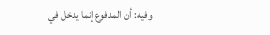وفيه: أن المدفوع إنما يدخل في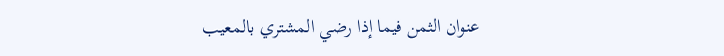عنوان الثمن فيما إذا رضي المشتري بالمعيب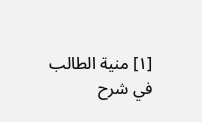[١] منية الطالب في شرح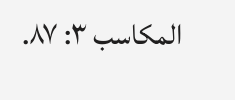المكاسب ٣: ٨٧.